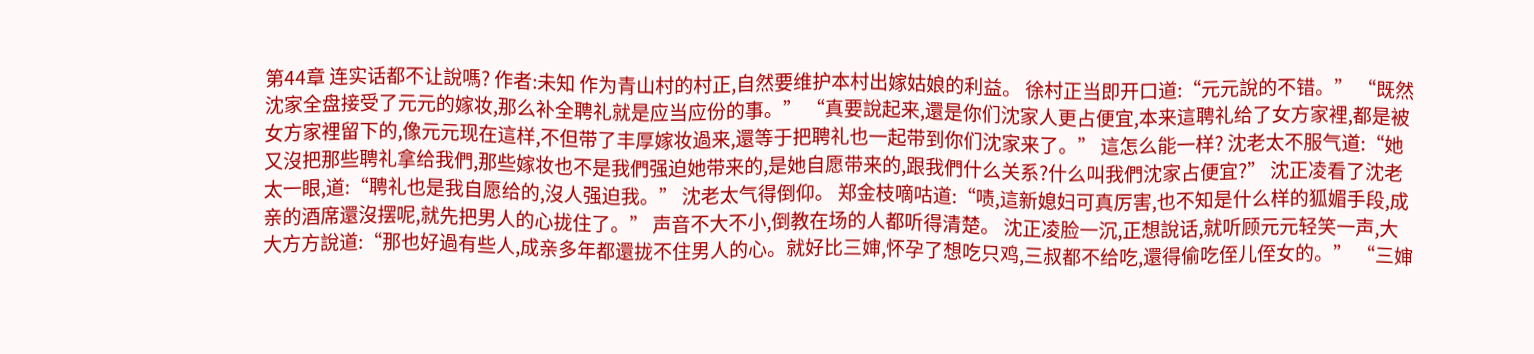第44章 连实话都不让說嗎? 作者:未知 作为青山村的村正,自然要维护本村出嫁姑娘的利益。 徐村正当即开口道:“元元說的不错。” “既然沈家全盘接受了元元的嫁妆,那么补全聘礼就是应当应份的事。” “真要說起来,還是你们沈家人更占便宜,本来這聘礼给了女方家裡,都是被女方家裡留下的,像元元现在這样,不但带了丰厚嫁妆過来,還等于把聘礼也一起带到你们沈家来了。” 這怎么能一样? 沈老太不服气道:“她又沒把那些聘礼拿给我們,那些嫁妆也不是我們强迫她带来的,是她自愿带来的,跟我們什么关系?什么叫我們沈家占便宜?” 沈正凌看了沈老太一眼,道:“聘礼也是我自愿给的,沒人强迫我。” 沈老太气得倒仰。 郑金枝嘀咕道:“啧,這新媳妇可真厉害,也不知是什么样的狐媚手段,成亲的酒席還沒摆呢,就先把男人的心拢住了。” 声音不大不小,倒教在场的人都听得清楚。 沈正凌脸一沉,正想說话,就听顾元元轻笑一声,大大方方說道:“那也好過有些人,成亲多年都還拢不住男人的心。就好比三婶,怀孕了想吃只鸡,三叔都不给吃,還得偷吃侄儿侄女的。” “三婶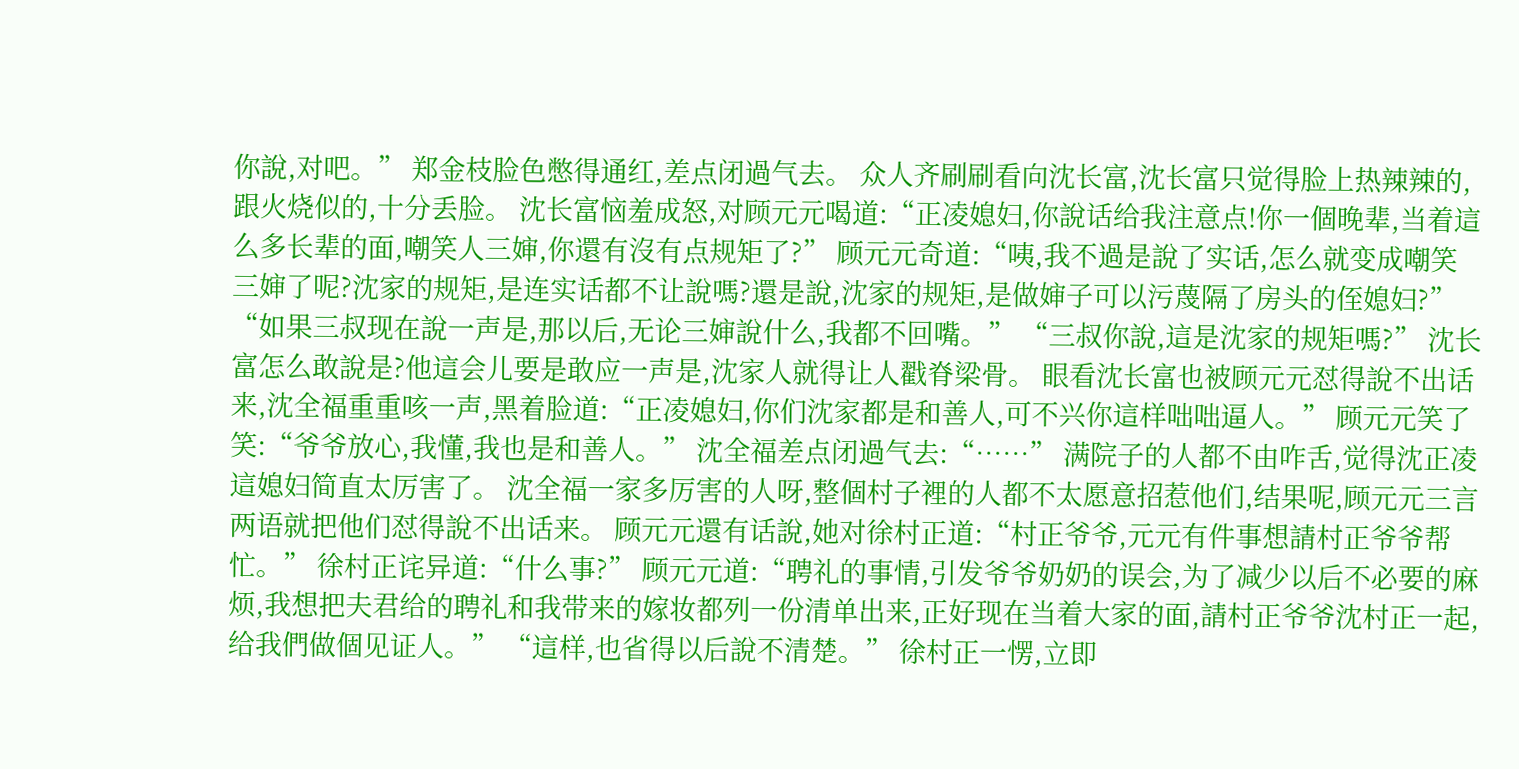你說,对吧。” 郑金枝脸色憋得通红,差点闭過气去。 众人齐刷刷看向沈长富,沈长富只觉得脸上热辣辣的,跟火烧似的,十分丢脸。 沈长富恼羞成怒,对顾元元喝道:“正凌媳妇,你說话给我注意点!你一個晚辈,当着這么多长辈的面,嘲笑人三婶,你還有沒有点规矩了?” 顾元元奇道:“咦,我不過是說了实话,怎么就变成嘲笑三婶了呢?沈家的规矩,是连实话都不让說嗎?還是說,沈家的规矩,是做婶子可以污蔑隔了房头的侄媳妇?” “如果三叔现在說一声是,那以后,无论三婶說什么,我都不回嘴。” “三叔你說,這是沈家的规矩嗎?” 沈长富怎么敢說是?他這会儿要是敢应一声是,沈家人就得让人戳脊梁骨。 眼看沈长富也被顾元元怼得說不出话来,沈全福重重咳一声,黑着脸道:“正凌媳妇,你们沈家都是和善人,可不兴你這样咄咄逼人。” 顾元元笑了笑:“爷爷放心,我懂,我也是和善人。” 沈全福差点闭過气去:“……” 满院子的人都不由咋舌,觉得沈正凌這媳妇简直太厉害了。 沈全福一家多厉害的人呀,整個村子裡的人都不太愿意招惹他们,结果呢,顾元元三言两语就把他们怼得說不出话来。 顾元元還有话說,她对徐村正道:“村正爷爷,元元有件事想請村正爷爷帮忙。” 徐村正诧异道:“什么事?” 顾元元道:“聘礼的事情,引发爷爷奶奶的误会,为了减少以后不必要的麻烦,我想把夫君给的聘礼和我带来的嫁妆都列一份清单出来,正好现在当着大家的面,請村正爷爷沈村正一起,给我們做個见证人。” “這样,也省得以后說不清楚。” 徐村正一愣,立即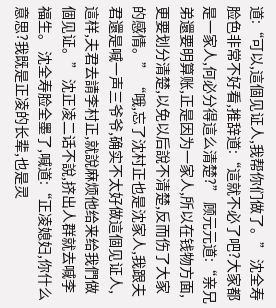道:“可以,這個见证人,我帮你们做了。” 沈全寿脸色非常不好看,推辞道:“這就不必了吧?大家都是一家人,何必分得這么清楚?” 顾元元道:“亲兄弟還要明算账,正是因为一家人,所以在钱物方面,更要划分清楚,以免以后說不清楚,反而伤了大家的感情。” “哦,忘了沈村正也是沈家人,我跟夫君還是喊一声三爷爷,确实不太好做這個见证人,這样,夫君去請李村正,就說麻烦他给来给我們做個见证。” 沈正凌二话不說,挤出人群就去喊李福生。 沈全寿脸全墨了,喊道:“正凌媳妇,你什么意思?我既是正凌的长辈,也是灵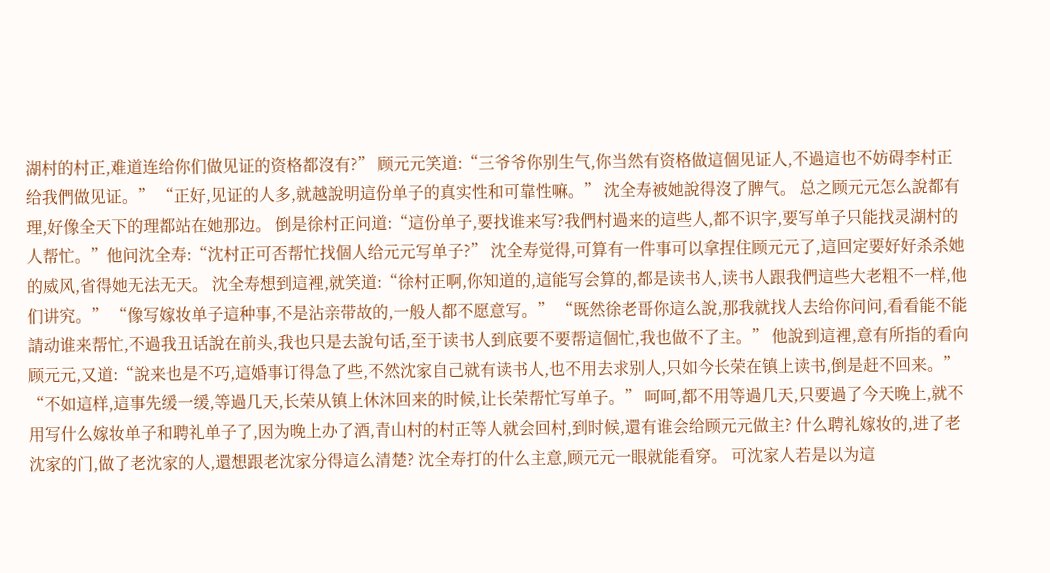湖村的村正,难道连给你们做见证的资格都沒有?” 顾元元笑道:“三爷爷你别生气,你当然有资格做這個见证人,不過這也不妨碍李村正给我們做见证。” “正好,见证的人多,就越說明這份单子的真实性和可靠性嘛。” 沈全寿被她說得沒了脾气。 总之顾元元怎么說都有理,好像全天下的理都站在她那边。 倒是徐村正问道:“這份单子,要找谁来写?我們村過来的這些人,都不识字,要写单子只能找灵湖村的人帮忙。”他问沈全寿:“沈村正可否帮忙找個人给元元写单子?” 沈全寿觉得,可算有一件事可以拿捏住顾元元了,這回定要好好杀杀她的威风,省得她无法无天。 沈全寿想到這裡,就笑道:“徐村正啊,你知道的,這能写会算的,都是读书人,读书人跟我們這些大老粗不一样,他们讲究。” “像写嫁妆单子這种事,不是沾亲带故的,一般人都不愿意写。” “既然徐老哥你這么說,那我就找人去给你问问,看看能不能請动谁来帮忙,不過我丑话說在前头,我也只是去說句话,至于读书人到底要不要帮這個忙,我也做不了主。” 他說到這裡,意有所指的看向顾元元,又道:“說来也是不巧,這婚事订得急了些,不然沈家自己就有读书人,也不用去求别人,只如今长荣在镇上读书,倒是赶不回来。” “不如這样,這事先缓一缓,等過几天,长荣从镇上休沐回来的时候,让长荣帮忙写单子。” 呵呵,都不用等過几天,只要過了今天晚上,就不用写什么嫁妆单子和聘礼单子了,因为晚上办了酒,青山村的村正等人就会回村,到时候,還有谁会给顾元元做主? 什么聘礼嫁妆的,进了老沈家的门,做了老沈家的人,還想跟老沈家分得這么清楚? 沈全寿打的什么主意,顾元元一眼就能看穿。 可沈家人若是以为這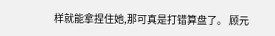样就能拿捏住她,那可真是打错算盘了。 顾元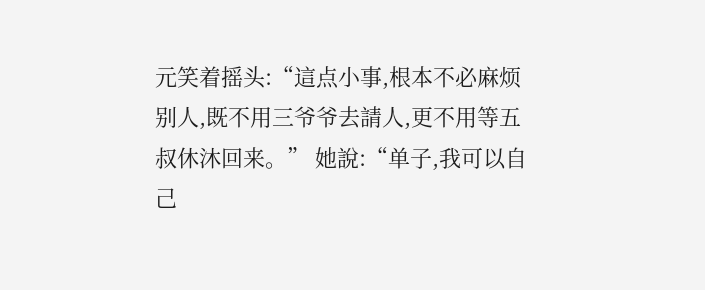元笑着摇头:“這点小事,根本不必麻烦别人,既不用三爷爷去請人,更不用等五叔休沐回来。” 她說:“单子,我可以自己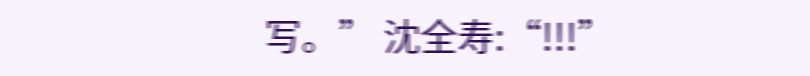写。” 沈全寿:“!!!”